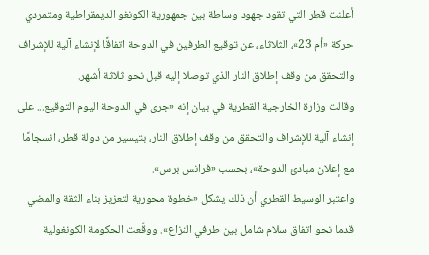أعلنت قطر التي تقود جهود وساطة بين جمهورية الكونغو الديمقراطية ومتمردي حركة «أم 23»، الثلاثاء، عن توقيع الطرفين في الدوحة اتفاقًا لإنشاء آلية للإشراف والتحقق من وقف إطلاق النار الذي توصلا إليه قبل نحو ثلاثة أشهر.
وقالت وزارة الخارجية القطرية في بيان إنه «جرى في الدوحة اليوم التوقيع... على إنشاء آلية للإشراف والتحقق من وقف إطلاق النار، بتيسير من دولة قطر، انسجامًا مع إعلان مبادئ الدوحة»، بحسب «فرانس برس».
واعتبر الوسيط القطري أن ذلك يشكل «خطوة محورية لتعزيز بناء الثقة والمضي قدما نحو اتفاق سلام شامل بين طرفي النزاع». ووقّعت الحكومة الكونغولية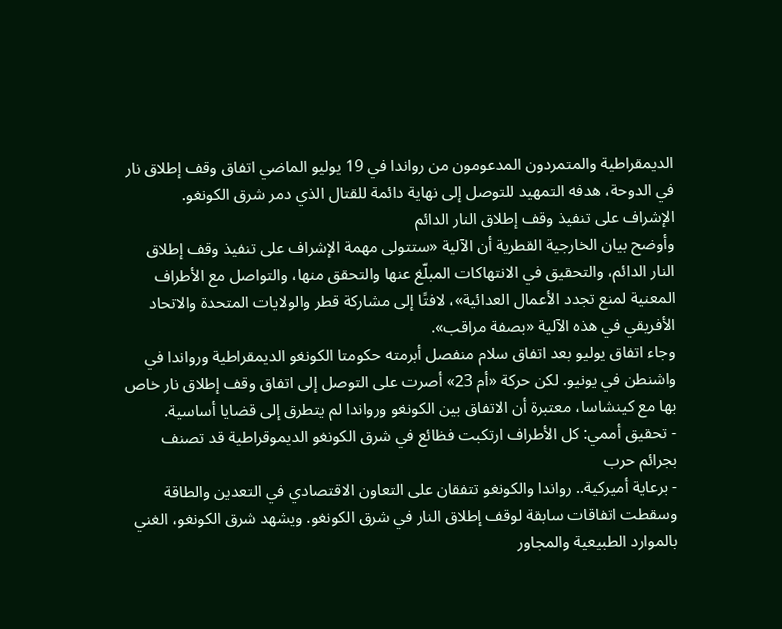الديمقراطية والمتمردون المدعومون من رواندا في 19 يوليو الماضي اتفاق وقف إطلاق نار في الدوحة، هدفه التمهيد للتوصل إلى نهاية دائمة للقتال الذي دمر شرق الكونغو.
الإشراف على تنفيذ وقف إطلاق النار الدائم
وأوضح بيان الخارجية القطرية أن الآلية «ستتولى مهمة الإشراف على تنفيذ وقف إطلاق النار الدائم، والتحقيق في الانتهاكات المبلّغ عنها والتحقق منها، والتواصل مع الأطراف المعنية لمنع تجدد الأعمال العدائية»، لافتًا إلى مشاركة قطر والولايات المتحدة والاتحاد الأفريقي في هذه الآلية «بصفة مراقب».
وجاء اتفاق يوليو بعد اتفاق سلام منفصل أبرمته حكومتا الكونغو الديمقراطية ورواندا في واشنطن في يونيو. لكن حركة «أم 23» أصرت على التوصل إلى اتفاق وقف إطلاق نار خاص بها مع كينشاسا، معتبرة أن الاتفاق بين الكونغو ورواندا لم يتطرق إلى قضايا أساسية.
- تحقيق أممي: كل الأطراف ارتكبت فظائع في شرق الكونغو الديموقراطية قد تصنف بجرائم حرب
- برعاية أميركية.. رواندا والكونغو تتفقان على التعاون الاقتصادي في التعدين والطاقة
وسقطت اتفاقات سابقة لوقف إطلاق النار في شرق الكونغو. ويشهد شرق الكونغو، الغني بالموارد الطبيعية والمجاور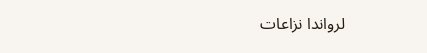لرواندا نزاعات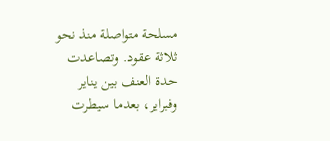مسلحة متواصلة منذ نحو ثلاثة عقود. وتصاعدت حدة العنف بين يناير وفبراير، بعدما سيطرت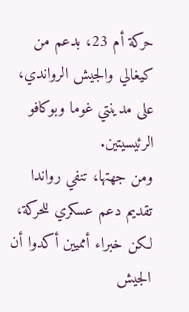حركة أم 23، بدعم من كيغالي والجيش الرواندي، على مدينتي غوما وبوكافو الرئيسيتين.
ومن جهتها، تنفي رواندا تقديم دعم عسكري للحركة، لكن خبراء أمميين أكدوا أن الجيش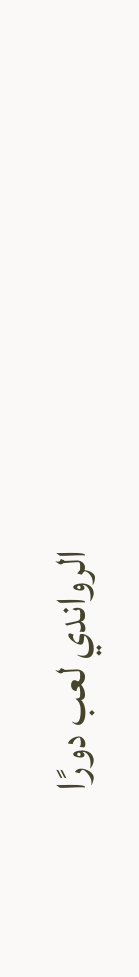الرواندي لعب دورًا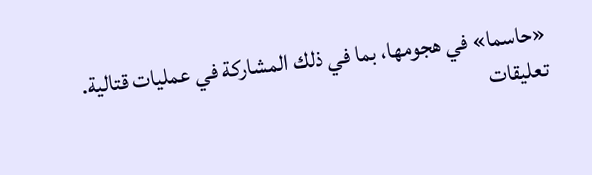«حاسما» في هجومها، بما في ذلك المشاركة في عمليات قتالية.
تعليقات